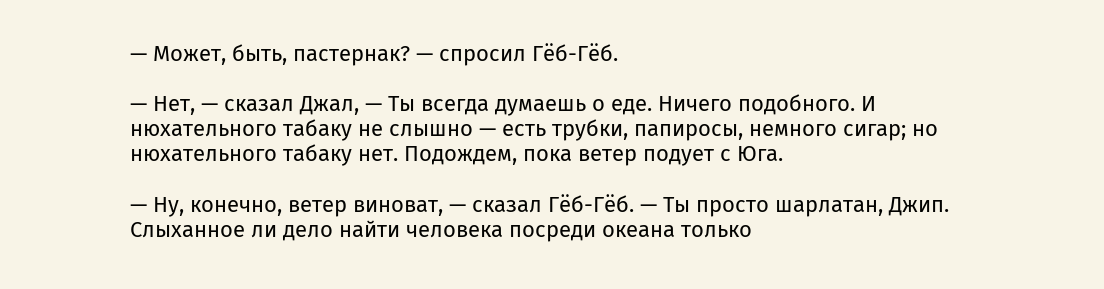— Может, быть, пастернак? — спросил Гёб-Гёб.

— Нет, — сказал Джал, — Ты всегда думаешь о еде. Ничего подобного. И нюхательного табаку не слышно — есть трубки, папиросы, немного сигар; но нюхательного табаку нет. Подождем, пока ветер подует с Юга.

— Ну, конечно, ветер виноват, — сказал Гёб-Гёб. — Ты просто шарлатан, Джип. Слыханное ли дело найти человека посреди океана только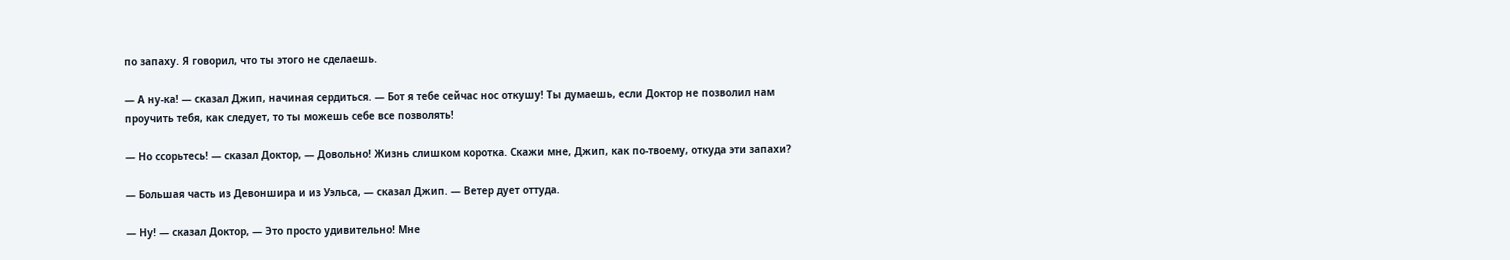по запаху. Я говорил, что ты этого не сделаешь.

— А ну-ка! — сказал Джип, начиная сердиться. — Бот я тебе сейчас нос откушу! Ты думаешь, если Доктор не позволил нам проучить тебя, как следует, то ты можешь себе все позволять!

— Но ссорьтесь! — сказал Доктор, — Довольно! Жизнь слишком коротка. Скажи мне, Джип, как по-твоему, откуда эти запахи?

— Большая часть из Девоншира и из Уэльса, — сказал Джип. — Ветер дует оттуда.

— Ну! — сказал Доктор, — Это просто удивительно! Мне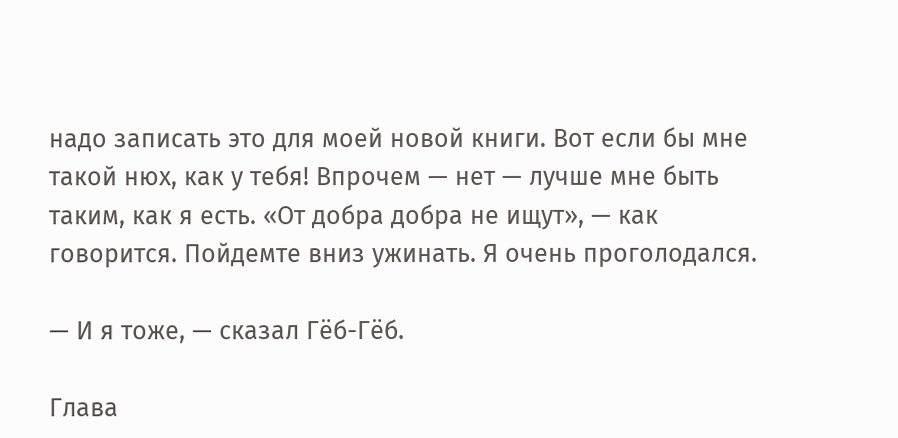надо записать это для моей новой книги. Вот если бы мне такой нюх, как у тебя! Впрочем — нет — лучше мне быть таким, как я есть. «От добра добра не ищут», — как говорится. Пойдемте вниз ужинать. Я очень проголодался.

— И я тоже, — сказал Гёб-Гёб.

Глава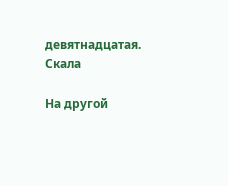девятнадцатая. Скала

На другой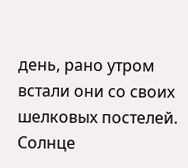день, рано утром встали они со своих шелковых постелей. Солнце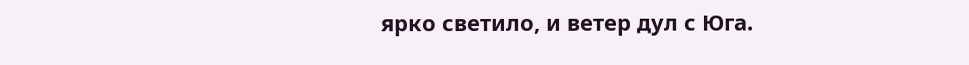ярко светило, и ветер дул с Юга.